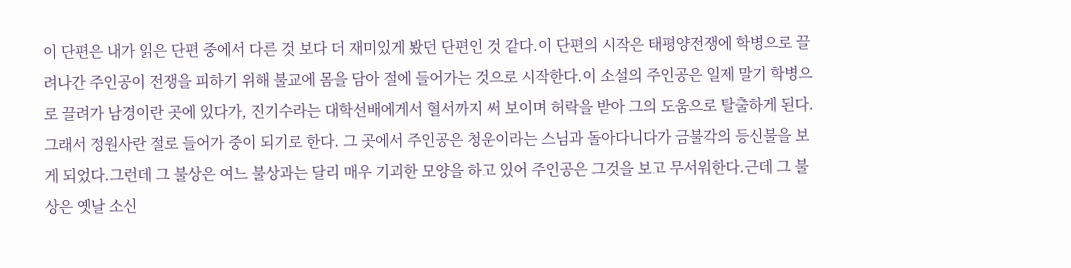이 단편은 내가 읽은 단편 중에서 다른 것 보다 더 재미있게 봤던 단편인 것 같다.이 단편의 시작은 태평양전쟁에 학병으로 끌려나간 주인공이 전쟁을 피하기 위해 불교에 몸을 담아 절에 들어가는 것으로 시작한다.이 소설의 주인공은 일제 말기 학병으로 끌려가 남경이란 곳에 있다가, 진기수라는 대학선배에게서 혈서까지 써 보이며 허락을 받아 그의 도움으로 탈출하게 된다.그래서 정원사란 절로 들어가 중이 되기로 한다. 그 곳에서 주인공은 청운이라는 스님과 돌아다니다가 금불각의 등신불을 보게 되었다.그런데 그 불상은 여느 불상과는 달리 매우 기괴한 모양을 하고 있어 주인공은 그것을 보고 무서워한다.근데 그 불상은 옛날 소신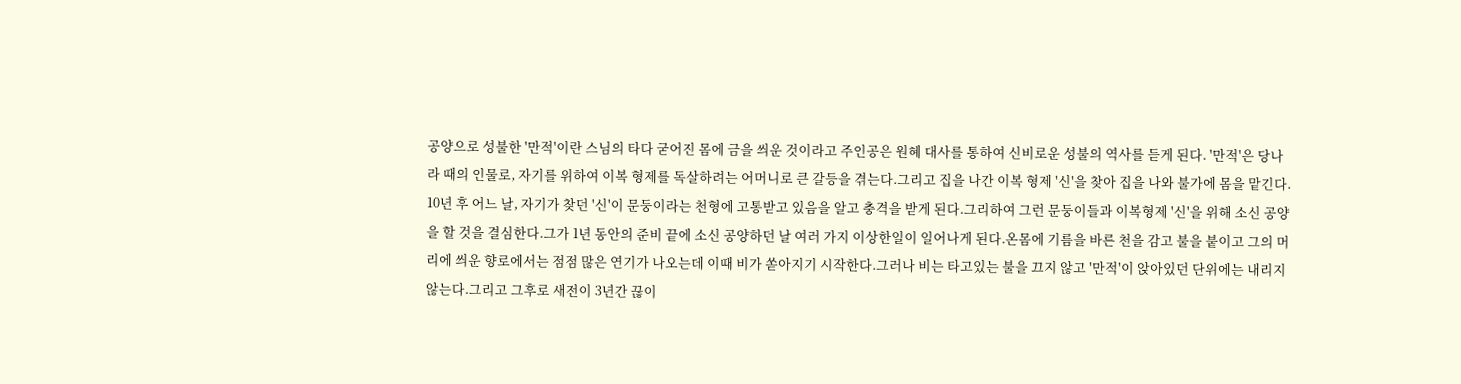공양으로 성불한 '만적'이란 스님의 타다 굳어진 몸에 금을 씌운 것이라고 주인공은 원혜 대사를 통하여 신비로운 성불의 역사를 듣게 된다. '만적'은 당나라 때의 인물로, 자기를 위하여 이복 형제를 독살하려는 어머니로 큰 갈등을 겪는다.그리고 집을 나간 이복 형제 '신'을 찾아 집을 나와 불가에 몸을 맡긴다. 10년 후 어느 날, 자기가 찾던 '신'이 문둥이라는 천형에 고통받고 있음을 알고 충격을 받게 된다.그리하여 그런 문둥이들과 이복형제 '신'을 위해 소신 공양을 할 것을 결심한다.그가 1년 동안의 준비 끝에 소신 공양하던 날 여러 가지 이상한일이 일어나게 된다.온몸에 기름을 바른 천을 감고 불을 붙이고 그의 머리에 씌운 향로에서는 점점 많은 연기가 나오는데 이때 비가 쏟아지기 시작한다.그러나 비는 타고있는 불을 끄지 않고 '만적'이 앉아있던 단위에는 내리지 않는다.그리고 그후로 새전이 3년간 끊이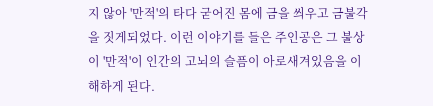지 않아 '만적'의 타다 굳어진 몸에 금을 씌우고 금불각을 짓게되었다. 이런 이야기를 들은 주인공은 그 불상이 '만적'이 인간의 고뇌의 슬픔이 아로새겨있음을 이해하게 된다.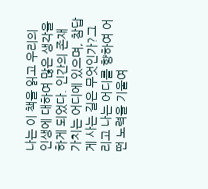나는 이 책을 읽고 우리의 인생에 대하여 많은 생각을 하게 되었다. 인간의 존재 가치는 어디에 있으며, 참답게 사는 길은 무엇인가?그리고 나는 어디를 향하여 어떤 노력을 기울여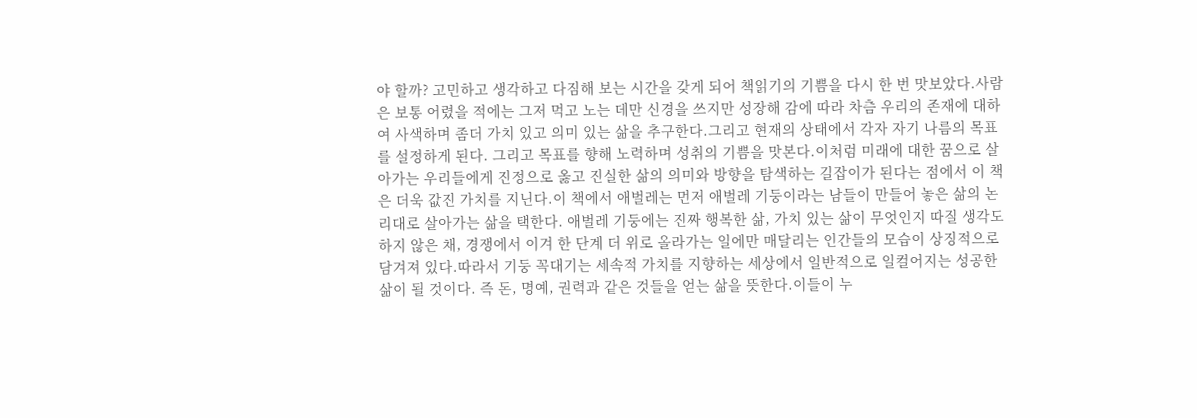야 할까? 고민하고 생각하고 다짐해 보는 시간을 갖게 되어 책읽기의 기쁨을 다시 한 번 맛보았다.사람은 보통 어렸을 적에는 그저 먹고 노는 데만 신경을 쓰지만 성장해 감에 따라 차츰 우리의 존재에 대하여 사색하며 좀더 가치 있고 의미 있는 삶을 추구한다.그리고 현재의 상태에서 각자 자기 나름의 목표를 설정하게 된다. 그리고 목표를 향해 노력하며 성취의 기쁨을 맛본다.이처럼 미래에 대한 꿈으로 살아가는 우리들에게 진정으로 옳고 진실한 삶의 의미와 방향을 탐색하는 길잡이가 된다는 점에서 이 책은 더욱 값진 가치를 지닌다.이 책에서 애벌레는 먼저 애벌레 기둥이라는 남들이 만들어 놓은 삶의 논리대로 살아가는 삶을 택한다. 애벌레 기둥에는 진짜 행복한 삶, 가치 있는 삶이 무엇인지 따질 생각도 하지 않은 채, 경쟁에서 이겨 한 단계 더 위로 올라가는 일에만 매달리는 인간들의 모습이 상징적으로 담겨져 있다.따라서 기둥 꼭대기는 세속적 가치를 지향하는 세상에서 일반적으로 일컬어지는 성공한 삶이 될 것이다. 즉 돈, 명예, 권력과 같은 것들을 얻는 삶을 뜻한다.이들이 누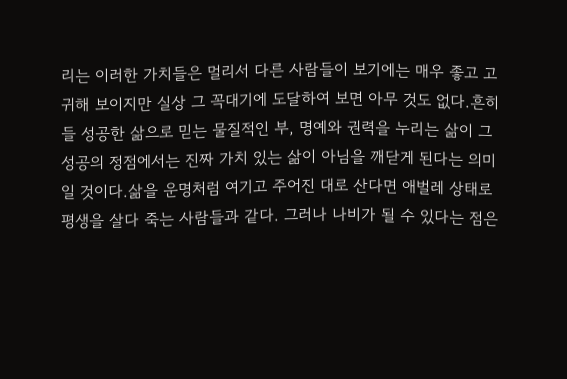리는 이러한 가치들은 멀리서 다른 사람들이 보기에는 매우 좋고 고귀해 보이지만 실상 그 꼭대기에 도달하여 보면 아무 것도 없다.흔히들 성공한 삶으로 믿는 물질적인 부, 명예와 권력을 누리는 삶이 그 성공의 정점에서는 진짜 가치 있는 삶이 아님을 깨닫게 된다는 의미일 것이다.삶을 운명처럼 여기고 주어진 대로 산다면 애벌레 상태로 평생을 살다 죽는 사람들과 같다. 그러나 나비가 될 수 있다는 점은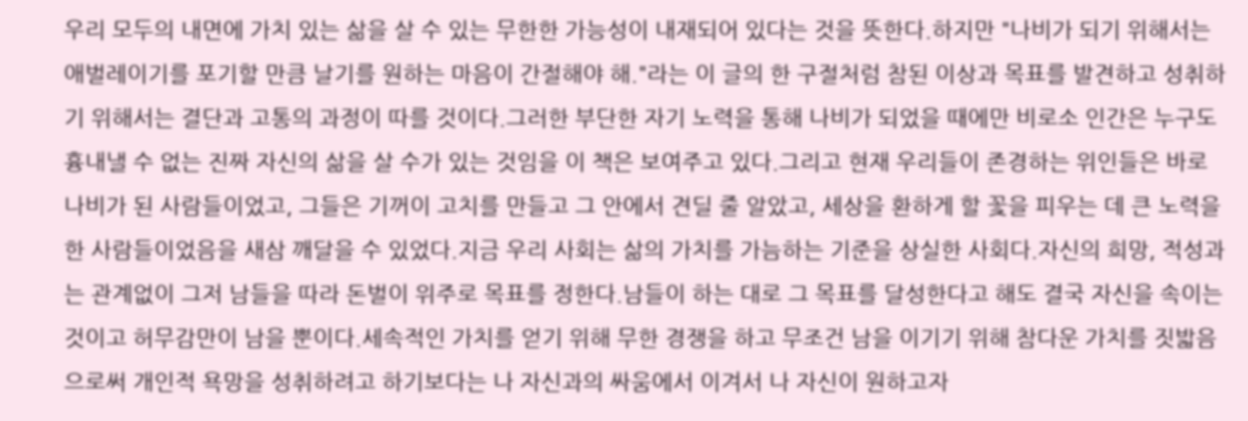우리 모두의 내면에 가치 있는 삶을 살 수 있는 무한한 가능성이 내재되어 있다는 것을 뜻한다.하지만 "나비가 되기 위해서는 애벌레이기를 포기할 만큼 날기를 원하는 마음이 간절해야 해."라는 이 글의 한 구절처럼 참된 이상과 목표를 발견하고 성취하기 위해서는 결단과 고통의 과정이 따를 것이다.그러한 부단한 자기 노력을 통해 나비가 되었을 때에만 비로소 인간은 누구도 흉내낼 수 없는 진짜 자신의 삶을 살 수가 있는 것임을 이 책은 보여주고 있다.그리고 현재 우리들이 존경하는 위인들은 바로 나비가 된 사람들이었고, 그들은 기꺼이 고치를 만들고 그 안에서 견딜 줄 알았고, 세상을 환하게 할 꽃을 피우는 데 큰 노력을 한 사람들이었음을 새삼 깨달을 수 있었다.지금 우리 사회는 삶의 가치를 가늠하는 기준을 상실한 사회다.자신의 희망, 적성과는 관계없이 그저 남들을 따라 돈벌이 위주로 목표를 정한다.남들이 하는 대로 그 목표를 달성한다고 해도 결국 자신을 속이는 것이고 허무감만이 남을 뿐이다.세속적인 가치를 얻기 위해 무한 경쟁을 하고 무조건 남을 이기기 위해 참다운 가치를 짓밟음으로써 개인적 욕망을 성취하려고 하기보다는 나 자신과의 싸움에서 이겨서 나 자신이 원하고자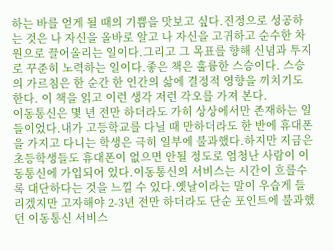하는 바를 얻게 될 때의 기쁨을 맛보고 싶다.진정으로 성공하는 것은 나 자신을 올바로 알고 나 자신을 고귀하고 순수한 차원으로 끌어올리는 일이다.그리고 그 목표를 향해 신념과 투지로 꾸준히 노력하는 일이다.좋은 책은 훌륭한 스승이다. 스승의 가르침은 한 순간 한 인간의 삶에 결정적 영향을 끼치기도 한다. 이 책을 읽고 이런 생각 저런 각오를 가져 본다.
이동통신은 몇 년 전만 하더라도 가히 상상에서만 존재하는 일들이었다.내가 고등학교를 다닐 때 만하더라도 한 반에 휴대폰을 가지고 다니는 학생은 극히 일부에 불과했다.하지만 지금은 초등학생들도 휴대폰이 없으면 안될 정도로 엄청난 사람이 이동통신에 가입되어 있다.이동통신의 서비스는 시간이 흐를수록 대단하다는 것을 느낄 수 있다.옛날이라는 말이 우습게 들리겠지만 고자해야 2-3년 전만 하더라도 단순 포인트에 불과했던 이동통신 서비스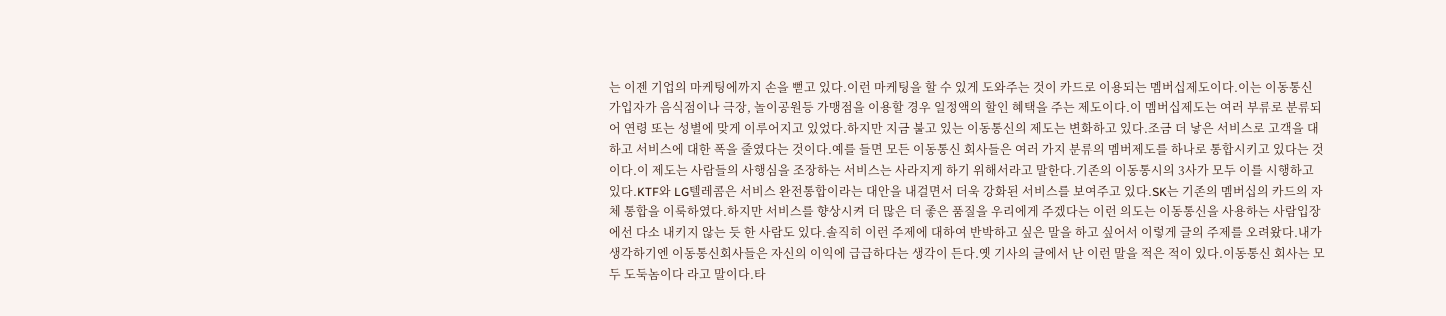는 이젠 기업의 마케팅에까지 손을 뻗고 있다.이런 마케팅을 할 수 있게 도와주는 것이 카드로 이용되는 멤버십제도이다.이는 이동통신 가입자가 음식점이나 극장, 놀이공원등 가맹점을 이용할 경우 일정액의 할인 혜택을 주는 제도이다.이 멤버십제도는 여러 부류로 분류되어 연령 또는 성별에 맞게 이루어지고 있었다.하지만 지금 불고 있는 이동통신의 제도는 변화하고 있다.조금 더 낳은 서비스로 고객을 대하고 서비스에 대한 폭을 줄였다는 것이다.예를 들면 모든 이동통신 회사들은 여러 가지 분류의 멤버제도를 하나로 통합시키고 있다는 것이다.이 제도는 사람들의 사행심을 조장하는 서비스는 사라지게 하기 위해서라고 말한다.기존의 이동통시의 3사가 모두 이를 시행하고 있다.KTF와 LG텔레콤은 서비스 완전통합이라는 대안을 내걸면서 더욱 강화된 서비스를 보여주고 있다.SK는 기존의 멤버십의 카드의 자체 통합을 이룩하였다.하지만 서비스를 향상시켜 더 많은 더 좋은 품질을 우리에게 주겠다는 이런 의도는 이동통신을 사용하는 사람입장에선 다소 내키지 않는 듯 한 사람도 있다.솔직히 이런 주제에 대하여 반박하고 싶은 말을 하고 싶어서 이렇게 글의 주제를 오려왔다.내가 생각하기엔 이동통신회사들은 자신의 이익에 급급하다는 생각이 든다.옛 기사의 글에서 난 이런 말을 적은 적이 있다.이동통신 회사는 모두 도둑놈이다 라고 말이다.타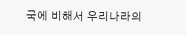국에 비해서 우리나라의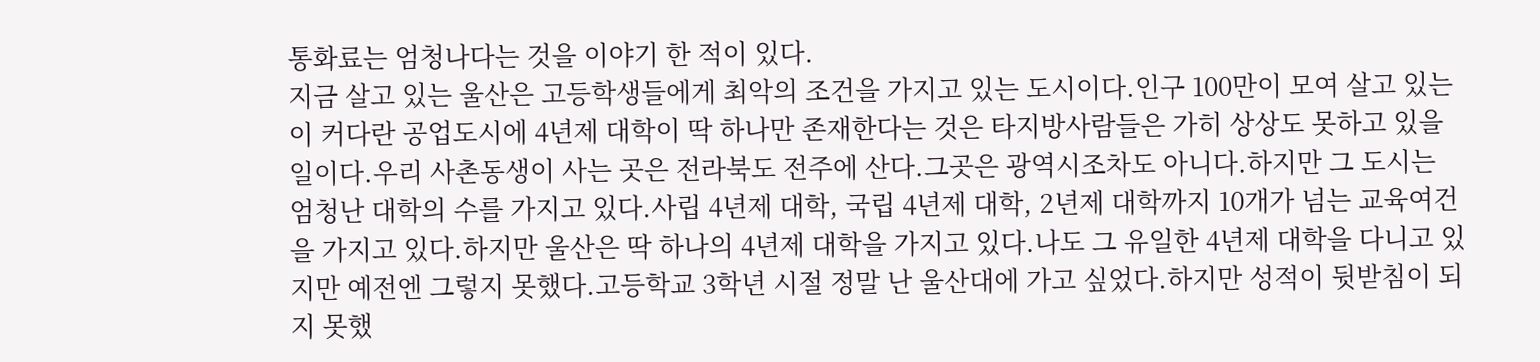통화료는 엄청나다는 것을 이야기 한 적이 있다.
지금 살고 있는 울산은 고등학생들에게 최악의 조건을 가지고 있는 도시이다.인구 100만이 모여 살고 있는 이 커다란 공업도시에 4년제 대학이 딱 하나만 존재한다는 것은 타지방사람들은 가히 상상도 못하고 있을 일이다.우리 사촌동생이 사는 곳은 전라북도 전주에 산다.그곳은 광역시조차도 아니다.하지만 그 도시는 엄청난 대학의 수를 가지고 있다.사립 4년제 대학, 국립 4년제 대학, 2년제 대학까지 10개가 넘는 교육여건을 가지고 있다.하지만 울산은 딱 하나의 4년제 대학을 가지고 있다.나도 그 유일한 4년제 대학을 다니고 있지만 예전엔 그렇지 못했다.고등학교 3학년 시절 정말 난 울산대에 가고 싶었다.하지만 성적이 뒷받침이 되지 못했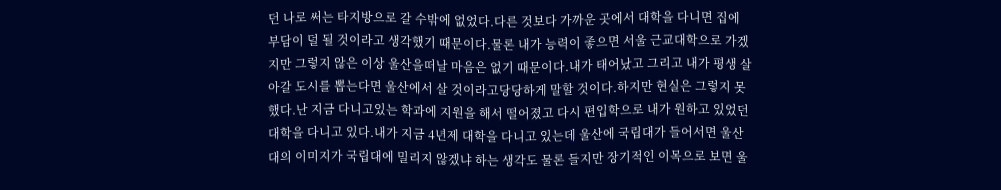던 나로 써는 타지방으로 갈 수밖에 없었다.다른 것보다 가까운 곳에서 대학을 다니면 집에 부담이 덜 될 것이라고 생각했기 때문이다.물론 내가 능력이 좋으면 서울 근교대학으로 가겠지만 그렇지 않은 이상 울산을떠날 마음은 없기 때문이다.내가 태어났고 그리고 내가 평생 살아갈 도시를 뽑는다면 울산에서 살 것이라고당당하게 말할 것이다.하지만 현실은 그렇지 못했다.난 지금 다니고있는 학과에 지원을 해서 떨어졌고 다시 편입학으로 내가 원하고 있었던 대학을 다니고 있다.내가 지금 4년제 대학을 다니고 있는데 울산에 국립대가 들어서면 울산대의 이미지가 국립대에 밀리지 않겠냐 하는 생각도 물론 들지만 장기적인 이목으로 보면 울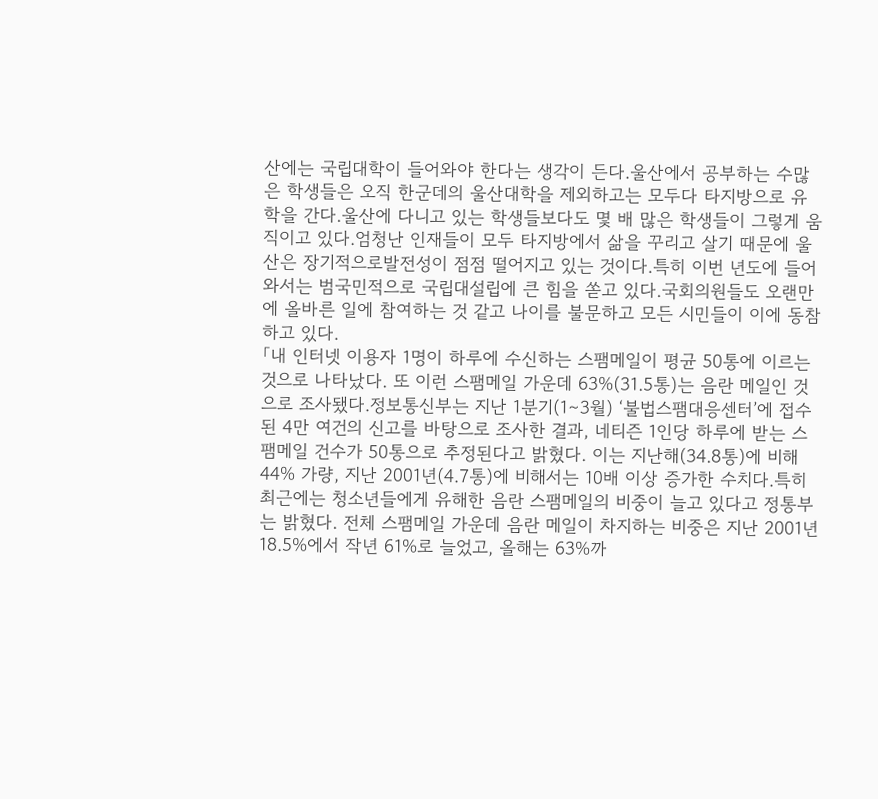산에는 국립대학이 들어와야 한다는 생각이 든다.울산에서 공부하는 수많은 학생들은 오직 한군데의 울산대학을 제외하고는 모두다 타지방으로 유학을 간다.울산에 다니고 있는 학생들보다도 몇 배 많은 학생들이 그렇게 움직이고 있다.엄청난 인재들이 모두 타지방에서 삶을 꾸리고 살기 때문에 울산은 장기적으로발전성이 점점 떨어지고 있는 것이다.특히 이번 년도에 들어와서는 범국민적으로 국립대설립에 큰 힘을 쏟고 있다.국회의원들도 오랜만에 올바른 일에 참여하는 것 같고 나이를 불문하고 모든 시민들이 이에 동참하고 있다.
「내 인터넷 이용자 1명이 하루에 수신하는 스팸메일이 평균 50통에 이르는 것으로 나타났다. 또 이런 스팸메일 가운데 63%(31.5통)는 음란 메일인 것으로 조사됐다.정보통신부는 지난 1분기(1∼3월) ‘불법스팸대응센터’에 접수된 4만 여건의 신고를 바탕으로 조사한 결과, 네티즌 1인당 하루에 받는 스팸메일 건수가 50통으로 추정된다고 밝혔다. 이는 지난해(34.8통)에 비해 44% 가량, 지난 2001년(4.7통)에 비해서는 10배 이상 증가한 수치다.특히 최근에는 청소년들에게 유해한 음란 스팸메일의 비중이 늘고 있다고 정통부는 밝혔다. 전체 스팸메일 가운데 음란 메일이 차지하는 비중은 지난 2001년 18.5%에서 작년 61%로 늘었고, 올해는 63%까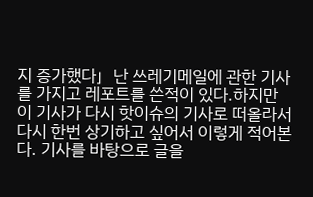지 증가했다」난 쓰레기메일에 관한 기사를 가지고 레포트를 쓴적이 있다.하지만 이 기사가 다시 핫이슈의 기사로 떠올라서 다시 한번 상기하고 싶어서 이렇게 적어본다. 기사를 바탕으로 글을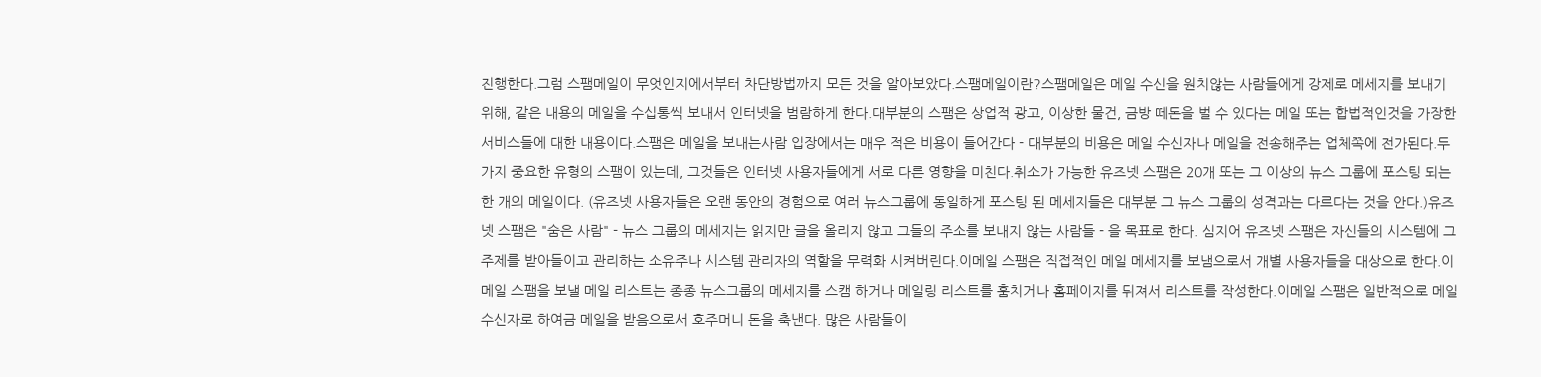진행한다.그럼 스팸메일이 무엇인지에서부터 차단방법까지 모든 것을 알아보았다.스팸메일이란?스팸메일은 메일 수신을 원치않는 사람들에게 강제로 메세지를 보내기 위해, 같은 내용의 메일을 수십통씩 보내서 인터넷을 범람하게 한다.대부분의 스팸은 상업적 광고, 이상한 물건, 금방 떼돈을 벌 수 있다는 메일 또는 합법적인것을 가장한 서비스들에 대한 내용이다.스팸은 메일을 보내는사람 입장에서는 매우 적은 비용이 들어간다 - 대부분의 비용은 메일 수신자나 메일을 전송해주는 업체쪽에 전가된다.두가지 중요한 유형의 스팸이 있는데, 그것들은 인터넷 사용자들에게 서로 다른 영향을 미친다.취소가 가능한 유즈넷 스팸은 20개 또는 그 이상의 뉴스 그룹에 포스팅 되는 한 개의 메일이다. (유즈넷 사용자들은 오랜 동안의 경험으로 여러 뉴스그룹에 동일하게 포스팅 된 메세지들은 대부분 그 뉴스 그룹의 성격과는 다르다는 것을 안다.)유즈넷 스팸은 "숨은 사람" - 뉴스 그룹의 메세지는 읽지만 글을 올리지 않고 그들의 주소를 보내지 않는 사람들 - 을 목표로 한다. 심지어 유즈넷 스팸은 자신들의 시스템에 그 주제를 받아들이고 관리하는 소유주나 시스템 관리자의 역할을 무력화 시켜버린다.이메일 스팸은 직접적인 메일 메세지를 보냄으로서 개별 사용자들을 대상으로 한다.이메일 스팸을 보낼 메일 리스트는 종종 뉴스그룹의 메세지를 스캠 하거나 메일링 리스트를 훔치거나 홈페이지를 뒤져서 리스트를 작성한다.이메일 스팸은 일반적으로 메일 수신자로 하여금 메일을 받음으로서 호주머니 돈을 축낸다. 많은 사람들이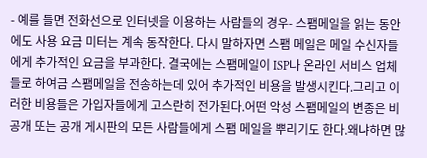- 예를 들면 전화선으로 인터넷을 이용하는 사람들의 경우- 스팸메일을 읽는 동안에도 사용 요금 미터는 계속 동작한다. 다시 말하자면 스팸 메일은 메일 수신자들에게 추가적인 요금을 부과한다. 결국에는 스팸메일이 ISP나 온라인 서비스 업체들로 하여금 스팸메일을 전송하는데 있어 추가적인 비용을 발생시킨다.그리고 이러한 비용들은 가입자들에게 고스란히 전가된다.어떤 악성 스팸메일의 변종은 비공개 또는 공개 게시판의 모든 사람들에게 스팸 메일을 뿌리기도 한다.왜냐하면 많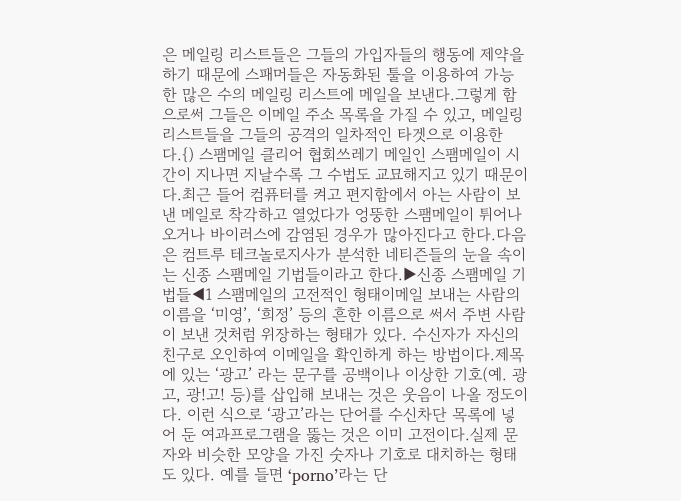은 메일링 리스트들은 그들의 가입자들의 행동에 제약을 하기 때문에 스패머들은 자동화된 툴을 이용하여 가능한 많은 수의 메일링 리스트에 메일을 보낸다.그렇게 함으로써 그들은 이메일 주소 목록을 가질 수 있고, 메일링 리스트들을 그들의 공격의 일차적인 타겟으로 이용한다.{) 스팸메일 클리어 협회쓰레기 메일인 스팸메일이 시간이 지나면 지날수록 그 수법도 교묘해지고 있기 때문이다.최근 들어 컴퓨터를 켜고 편지함에서 아는 사람이 보낸 메일로 착각하고 열었다가 엉뚱한 스팸메일이 튀어나오거나 바이러스에 감염된 경우가 많아진다고 한다.다음은 컴트루 테크놀로지사가 분석한 네티즌들의 눈을 속이는 신종 스팸메일 기법들이라고 한다.▶신종 스팸메일 기법들◀1 스팸메일의 고전적인 형태이메일 보내는 사람의 이름을 ‘미영’, ‘희정’ 등의 흔한 이름으로 써서 주변 사람이 보낸 것처럼 위장하는 형태가 있다. 수신자가 자신의 친구로 오인하여 이메일을 확인하게 하는 방법이다.제목에 있는 ‘광고’ 라는 문구를 공백이나 이상한 기호(예. 광 고, 광!고! 등)를 삽입해 보내는 것은 웃음이 나올 정도이다. 이런 식으로 ‘광고’라는 단어를 수신차단 목록에 넣어 둔 여과프로그램을 뚫는 것은 이미 고전이다.실제 문자와 비슷한 모양을 가진 숫자나 기호로 대치하는 형태도 있다. 예를 들면 ‘porno’라는 단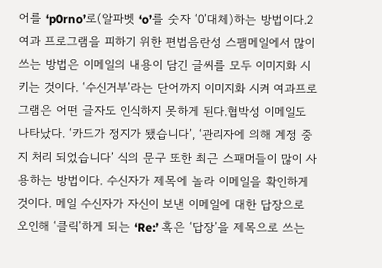어를 ‘p0rno’로(알파벳 ‘o’를 숫자 ‘0’대체)하는 방법이다.2 여과 프로그램을 피하기 위한 편법음란성 스팸메일에서 많이 쓰는 방법은 이메일의 내용이 담긴 글씨를 모두 이미지화 시키는 것이다. ‘수신거부’라는 단어까지 이미지화 시켜 여과프로그램은 어떤 글자도 인식하지 못하게 된다.협박성 이메일도 나타났다. ‘카드가 정지가 됐습니다’, ‘관리자에 의해 계정 중지 처리 되었습니다’ 식의 문구 또한 최근 스패머들이 많이 사용하는 방법이다. 수신자가 제목에 놀라 이메일을 확인하게 것이다. 메일 수신자가 자신이 보낸 이메일에 대한 답장으로 오인해 ‘클릭’하게 되는 ‘Re:’ 혹은 ‘답장’을 제목으로 쓰는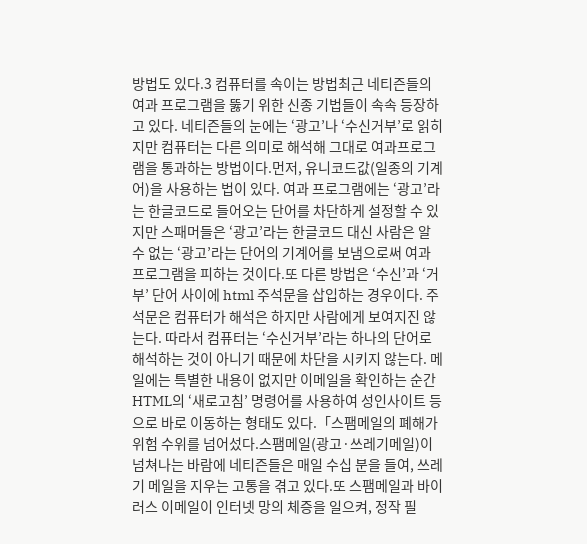방법도 있다.3 컴퓨터를 속이는 방법최근 네티즌들의 여과 프로그램을 뚫기 위한 신종 기법들이 속속 등장하고 있다. 네티즌들의 눈에는 ‘광고’나 ‘수신거부’로 읽히지만 컴퓨터는 다른 의미로 해석해 그대로 여과프로그램을 통과하는 방법이다.먼저, 유니코드값(일종의 기계어)을 사용하는 법이 있다. 여과 프로그램에는 ‘광고’라는 한글코드로 들어오는 단어를 차단하게 설정할 수 있지만 스패머들은 ‘광고’라는 한글코드 대신 사람은 알 수 없는 ‘광고’라는 단어의 기계어를 보냄으로써 여과 프로그램을 피하는 것이다.또 다른 방법은 ‘수신’과 ‘거부’ 단어 사이에 html 주석문을 삽입하는 경우이다. 주석문은 컴퓨터가 해석은 하지만 사람에게 보여지진 않는다. 따라서 컴퓨터는 ‘수신거부’라는 하나의 단어로 해석하는 것이 아니기 때문에 차단을 시키지 않는다. 메일에는 특별한 내용이 없지만 이메일을 확인하는 순간 HTML의 ‘새로고침’ 명령어를 사용하여 성인사이트 등으로 바로 이동하는 형태도 있다.「스팸메일의 폐해가 위험 수위를 넘어섰다.스팸메일(광고·쓰레기메일)이 넘쳐나는 바람에 네티즌들은 매일 수십 분을 들여, 쓰레기 메일을 지우는 고통을 겪고 있다.또 스팸메일과 바이러스 이메일이 인터넷 망의 체증을 일으켜, 정작 필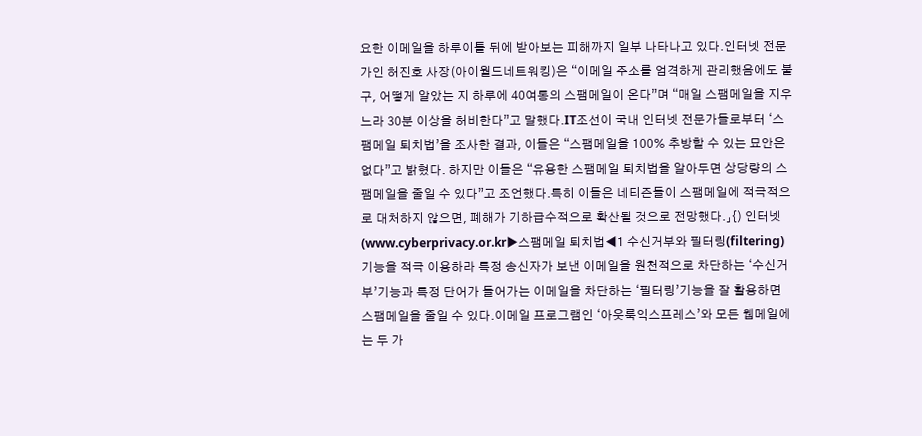요한 이메일을 하루이틀 뒤에 받아보는 피해까지 일부 나타나고 있다.인터넷 전문가인 허진호 사장(아이월드네트워킹)은 “이메일 주소를 엄격하게 관리했음에도 불구, 어떻게 알았는 지 하루에 40여통의 스팸메일이 온다”며 “매일 스팸메일을 지우느라 30분 이상을 허비한다”고 말했다.IT조선이 국내 인터넷 전문가들로부터 ‘스팸메일 퇴치법’을 조사한 결과, 이들은 “스팸메일을 100% 추방할 수 있는 묘안은 없다”고 밝혔다. 하지만 이들은 “유용한 스팸메일 퇴치법을 알아두면 상당량의 스팸메일을 줄일 수 있다”고 조언했다.특히 이들은 네티즌들이 스팸메일에 적극적으로 대처하지 않으면, 폐해가 기하급수적으로 확산될 것으로 전망했다.」{) 인터넷(www.cyberprivacy.or.kr▶스팸메일 퇴치법◀1 수신거부와 필터링(filtering)기능을 적극 이용하라 특정 송신자가 보낸 이메일을 원천적으로 차단하는 ‘수신거부’기능과 특정 단어가 들어가는 이메일을 차단하는 ‘필터링’기능을 잘 활용하면 스팸메일을 줄일 수 있다.이메일 프로그램인 ‘아웃룩익스프레스’와 모든 웹메일에는 두 가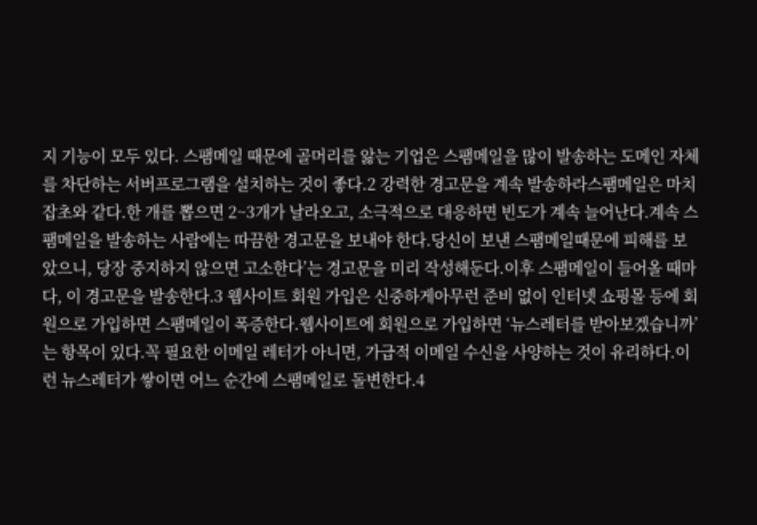지 기능이 모두 있다. 스팸메일 때문에 골머리를 앓는 기업은 스팸메일을 많이 발송하는 도메인 자체를 차단하는 서버프로그램을 설치하는 것이 좋다.2 강력한 경고문을 계속 발송하라스팸메일은 마치 잡초와 같다.한 개를 뽑으면 2~3개가 날라오고, 소극적으로 대응하면 빈도가 계속 늘어난다.계속 스팸메일을 발송하는 사람에는 따끔한 경고문을 보내야 한다.당신이 보낸 스팸메일때문에 피해를 보았으니, 당장 중지하지 않으면 고소한다’는 경고문을 미리 작성해둔다.이후 스팸메일이 들어올 때마다, 이 경고문을 발송한다.3 웹사이트 회원 가입은 신중하게아무런 준비 없이 인터넷 쇼핑몰 등에 회원으로 가입하면 스팸메일이 폭증한다.웹사이트에 회원으로 가입하면 ‘뉴스레터를 받아보겠습니까’는 항목이 있다.꼭 필요한 이메일 레터가 아니면, 가급적 이메일 수신을 사양하는 것이 유리하다.이런 뉴스레터가 쌓이면 어느 순간에 스팸메일로 돌변한다.4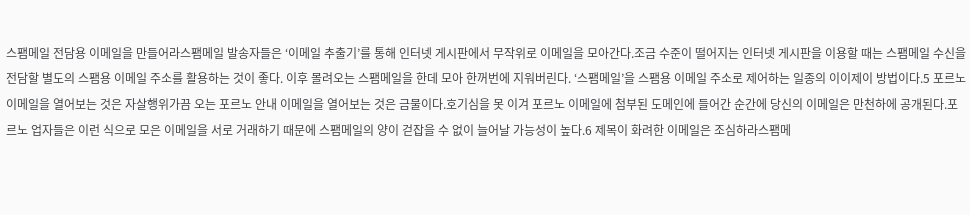스팸메일 전담용 이메일을 만들어라스팸메일 발송자들은 ‘이메일 추출기’를 통해 인터넷 게시판에서 무작위로 이메일을 모아간다.조금 수준이 떨어지는 인터넷 게시판을 이용할 때는 스팸메일 수신을 전담할 별도의 스팸용 이메일 주소를 활용하는 것이 좋다. 이후 몰려오는 스팸메일을 한데 모아 한꺼번에 지워버린다. ‘스팸메일’을 스팸용 이메일 주소로 제어하는 일종의 이이제이 방법이다.5 포르노 이메일을 열어보는 것은 자살행위가끔 오는 포르노 안내 이메일을 열어보는 것은 금물이다.호기심을 못 이겨 포르노 이메일에 첨부된 도메인에 들어간 순간에 당신의 이메일은 만천하에 공개된다.포르노 업자들은 이런 식으로 모은 이메일을 서로 거래하기 때문에 스팸메일의 양이 걷잡을 수 없이 늘어날 가능성이 높다.6 제목이 화려한 이메일은 조심하라스팸메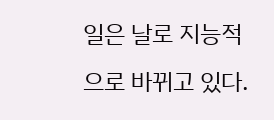일은 날로 지능적으로 바뀌고 있다.